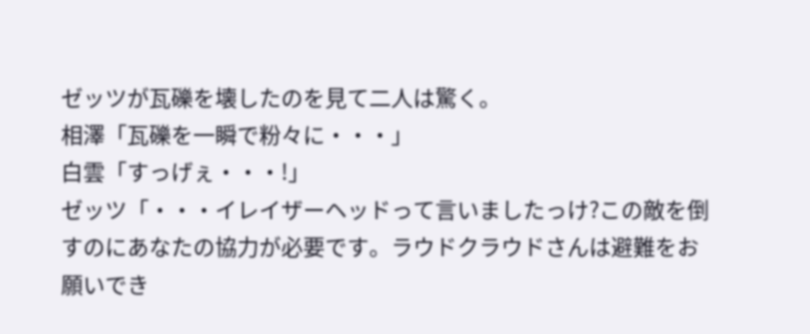ゼッツが瓦礫を壊したのを見て二人は驚く。
相澤「瓦礫を一瞬で粉々に・・・」
白雲「すっげぇ・・・!」
ゼッツ「・・・イレイザーヘッドって言いましたっけ?この敵を倒すのにあなたの協力が必要です。ラウドクラウドさんは避難をお願いでき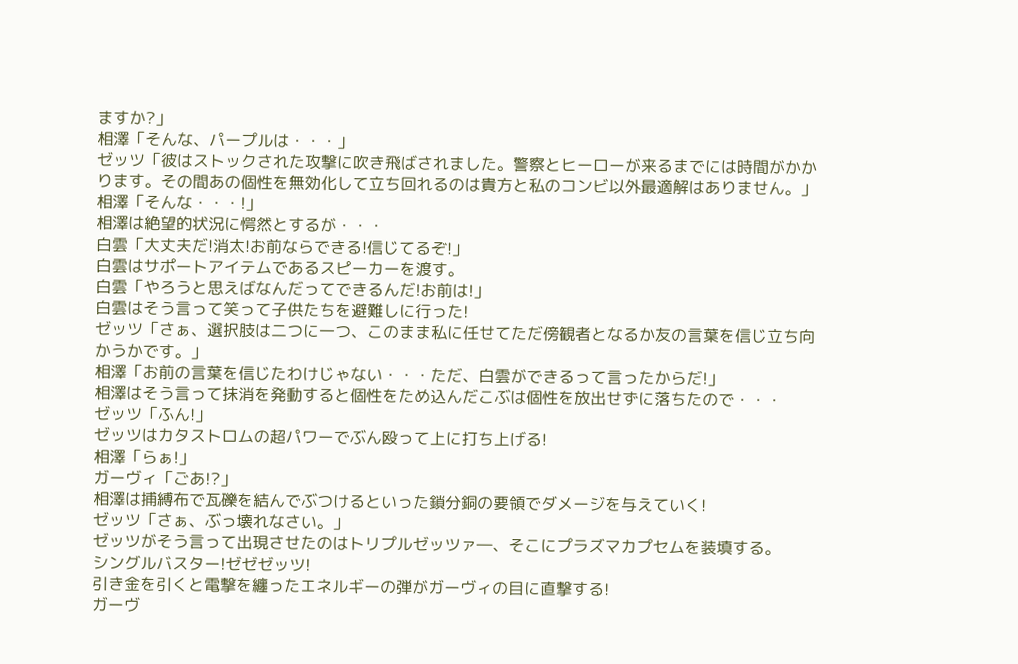ますか?」
相澤「そんな、パープルは・・・」
ゼッツ「彼はストックされた攻撃に吹き飛ばされました。警察とヒーローが来るまでには時間がかかります。その間あの個性を無効化して立ち回れるのは貴方と私のコンビ以外最適解はありません。」
相澤「そんな・・・!」
相澤は絶望的状況に愕然とするが・・・
白雲「大丈夫だ!消太!お前ならできる!信じてるぞ!」
白雲はサポートアイテムであるスピーカーを渡す。
白雲「やろうと思えばなんだってできるんだ!お前は!」
白雲はそう言って笑って子供たちを避難しに行った!
ゼッツ「さぁ、選択肢は二つに一つ、このまま私に任せてただ傍観者となるか友の言葉を信じ立ち向かうかです。」
相澤「お前の言葉を信じたわけじゃない・・・ただ、白雲ができるって言ったからだ!」
相澤はそう言って抹消を発動すると個性をため込んだこぶは個性を放出せずに落ちたので・・・
ゼッツ「ふん!」
ゼッツはカタストロムの超パワーでぶん殴って上に打ち上げる!
相澤「らぁ!」
ガーヴィ「ごあ!?」
相澤は捕縛布で瓦礫を結んでぶつけるといった鎖分銅の要領でダメージを与えていく!
ゼッツ「さぁ、ぶっ壊れなさい。」
ゼッツがそう言って出現させたのはトリプルゼッツァ―、そこにプラズマカプセムを装填する。
シングルバスター!ゼゼゼッツ!
引き金を引くと電撃を纏ったエネルギーの弾がガーヴィの目に直撃する!
ガーヴ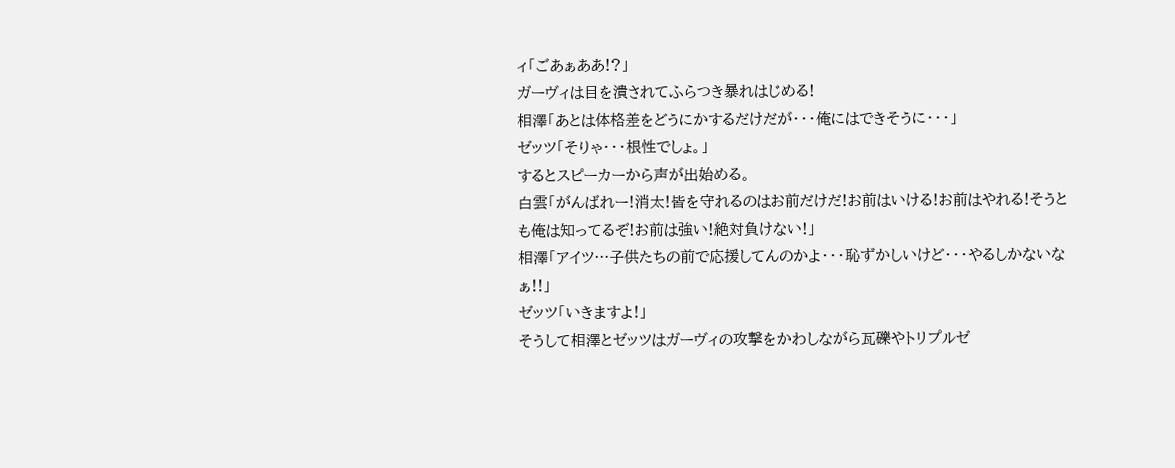ィ「ごあぁああ!?」
ガーヴィは目を潰されてふらつき暴れはじめる!
相澤「あとは体格差をどうにかするだけだが・・・俺にはできそうに・・・」
ゼッツ「そりゃ・・・根性でしょ。」
するとスピーカーから声が出始める。
白雲「がんばれー!消太!皆を守れるのはお前だけだ!お前はいける!お前はやれる!そうとも俺は知ってるぞ!お前は強い!絶対負けない!」
相澤「アイツ…子供たちの前で応援してんのかよ・・・恥ずかしいけど・・・やるしかないなぁ!!」
ゼッツ「いきますよ!」
そうして相澤とゼッツはガーヴィの攻撃をかわしながら瓦礫やトリプルゼ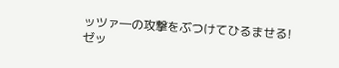ッツァ―の攻撃をぶつけてひるませる!
ゼッ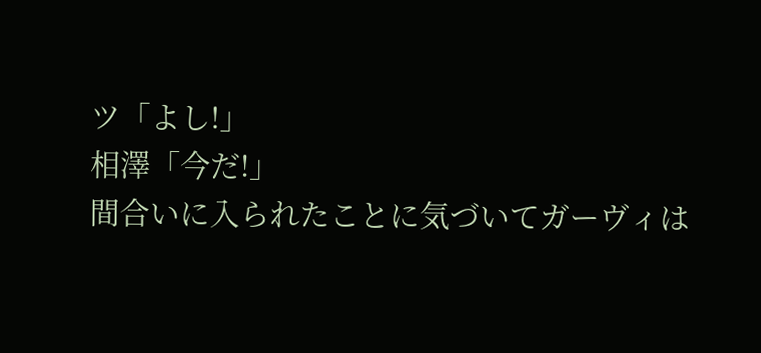ツ「よし!」
相澤「今だ!」
間合いに入られたことに気づいてガーヴィは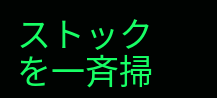ストックを一斉掃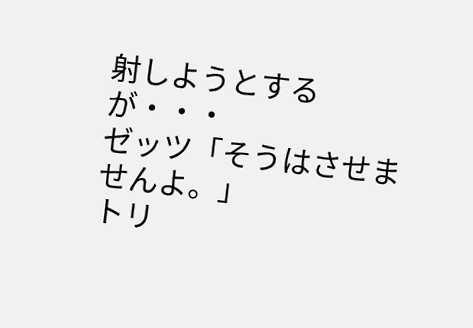射しようとするが・・・
ゼッツ「そうはさせませんよ。」
トリ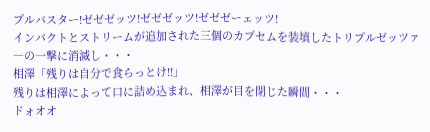プルバスター!ゼゼゼッツ!ゼゼゼッツ!ゼゼゼーェッツ!
インパクトとストリームが追加された三個のカプセムを装填したトリプルゼッツァ―の一撃に消滅し・・・
相澤「残りは自分で食らっとけ!!」
残りは相澤によって口に詰め込まれ、相澤が目を閉じた瞬間・・・
ドォオオ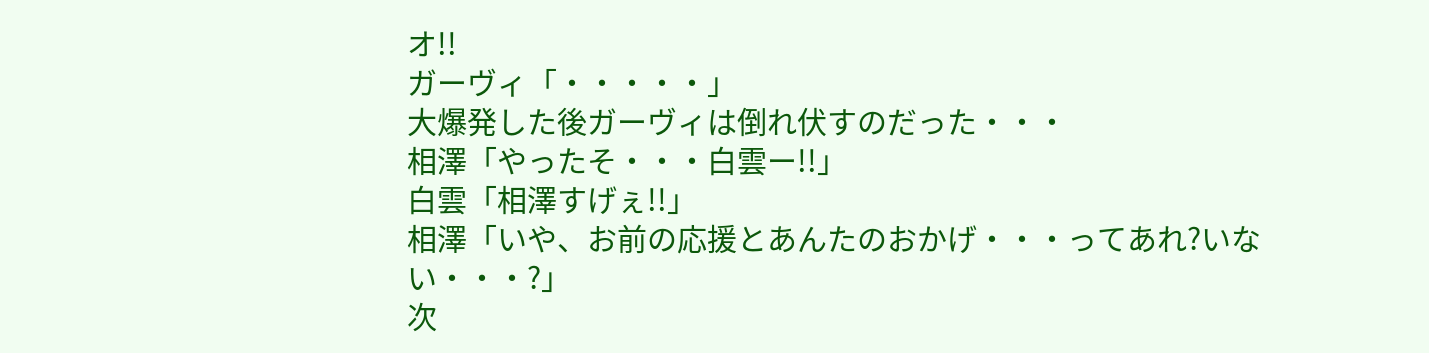オ!!
ガーヴィ「・・・・・」
大爆発した後ガーヴィは倒れ伏すのだった・・・
相澤「やったそ・・・白雲ー!!」
白雲「相澤すげぇ!!」
相澤「いや、お前の応援とあんたのおかげ・・・ってあれ?いない・・・?」
次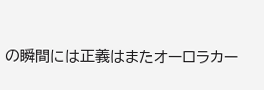の瞬間には正義はまたオーロラカー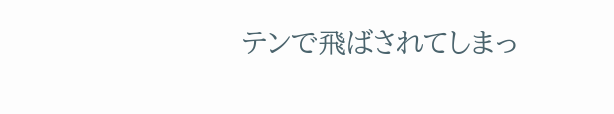テンで飛ばされてしまっ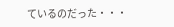ているのだった・・・